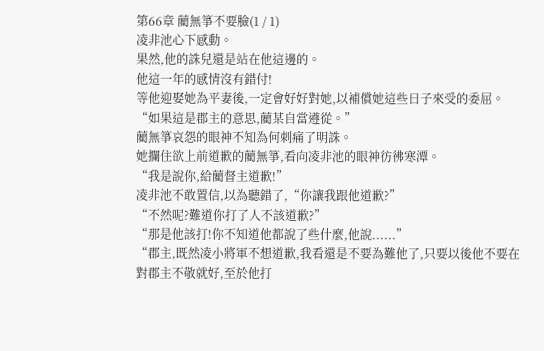第66章 藺無箏不要臉(1 / 1)
凌非池心下感動。
果然,他的誅兒還是站在他這邊的。
他這一年的感情沒有錯付!
等他迎娶她為平妻後,一定會好好對她,以補償她這些日子來受的委屈。
“如果這是郡主的意思,藺某自當遵從。”
藺無箏哀怨的眼神不知為何刺痛了明誅。
她攔住欲上前道歉的藺無箏,看向凌非池的眼神彷彿寒潭。
“我是說你,給藺督主道歉!”
凌非池不敢置信,以為聽錯了,“你讓我跟他道歉?”
“不然呢?難道你打了人不該道歉?”
“那是他該打!你不知道他都說了些什麼,他說......”
“郡主,既然凌小將軍不想道歉,我看還是不要為難他了,只要以後他不要在對郡主不敬就好,至於他打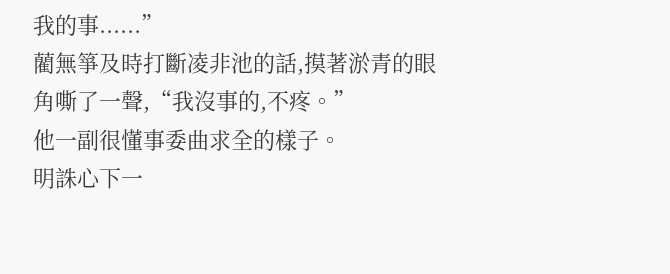我的事......”
藺無箏及時打斷凌非池的話,摸著淤青的眼角嘶了一聲,“我沒事的,不疼。”
他一副很懂事委曲求全的樣子。
明誅心下一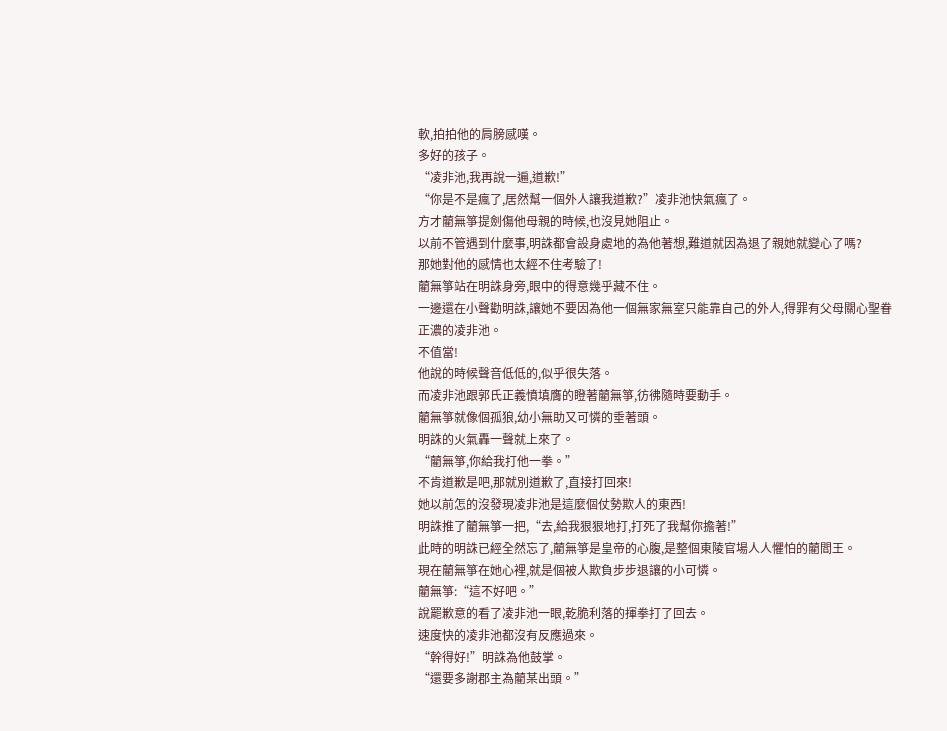軟,拍拍他的肩膀感嘆。
多好的孩子。
“凌非池,我再說一遍,道歉!”
“你是不是瘋了,居然幫一個外人讓我道歉?”凌非池快氣瘋了。
方才藺無箏提劍傷他母親的時候,也沒見她阻止。
以前不管遇到什麼事,明誅都會設身處地的為他著想,難道就因為退了親她就變心了嗎?
那她對他的感情也太經不住考驗了!
藺無箏站在明誅身旁,眼中的得意幾乎藏不住。
一邊還在小聲勸明誅,讓她不要因為他一個無家無室只能靠自己的外人,得罪有父母關心聖眷正濃的凌非池。
不值當!
他說的時候聲音低低的,似乎很失落。
而凌非池跟郭氏正義憤填膺的瞪著藺無箏,彷彿隨時要動手。
藺無箏就像個孤狼,幼小無助又可憐的垂著頭。
明誅的火氣轟一聲就上來了。
“藺無箏,你給我打他一拳。”
不肯道歉是吧,那就別道歉了,直接打回來!
她以前怎的沒發現凌非池是這麼個仗勢欺人的東西!
明誅推了藺無箏一把,“去,給我狠狠地打,打死了我幫你擔著!”
此時的明誅已經全然忘了,藺無箏是皇帝的心腹,是整個東陵官場人人懼怕的藺閻王。
現在藺無箏在她心裡,就是個被人欺負步步退讓的小可憐。
藺無箏:“這不好吧。”
說罷歉意的看了凌非池一眼,乾脆利落的揮拳打了回去。
速度快的凌非池都沒有反應過來。
“幹得好!”明誅為他鼓掌。
“還要多謝郡主為藺某出頭。”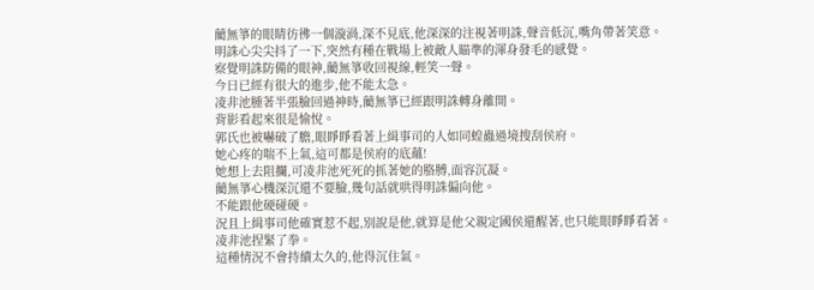藺無箏的眼睛彷彿一個漩渦,深不見底,他深深的注視著明誅,聲音低沉,嘴角帶著笑意。
明誅心尖尖抖了一下,突然有種在戰場上被敵人瞄準的渾身發毛的感覺。
察覺明誅防備的眼神,藺無箏收回視線,輕笑一聲。
今日已經有很大的進步,他不能太急。
凌非池腫著半張臉回過神時,藺無箏已經跟明誅轉身離開。
背影看起來很是愉悅。
郭氏也被嚇破了膽,眼睜睜看著上緝事司的人如同蝗蟲過境搜刮侯府。
她心疼的喘不上氣,這可都是侯府的底蘊!
她想上去阻攔,可凌非池死死的抓著她的胳膊,面容沉凝。
藺無箏心機深沉還不要臉,幾句話就哄得明誅偏向他。
不能跟他硬碰硬。
況且上緝事司他確實惹不起,別說是他,就算是他父親定國侯還醒著,也只能眼睜睜看著。
凌非池捏緊了拳。
這種情況不會持續太久的,他得沉住氣。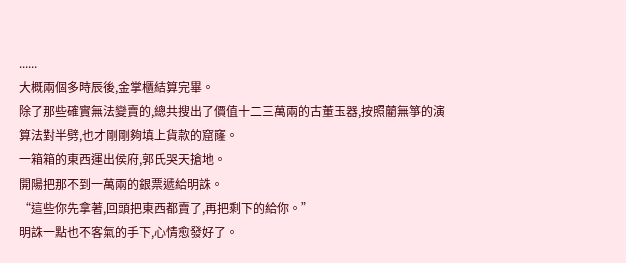......
大概兩個多時辰後,金掌櫃結算完畢。
除了那些確實無法變賣的,總共搜出了價值十二三萬兩的古董玉器,按照藺無箏的演算法對半劈,也才剛剛夠填上貨款的窟窿。
一箱箱的東西運出侯府,郭氏哭天搶地。
開陽把那不到一萬兩的銀票遞給明誅。
“這些你先拿著,回頭把東西都賣了,再把剩下的給你。”
明誅一點也不客氣的手下,心情愈發好了。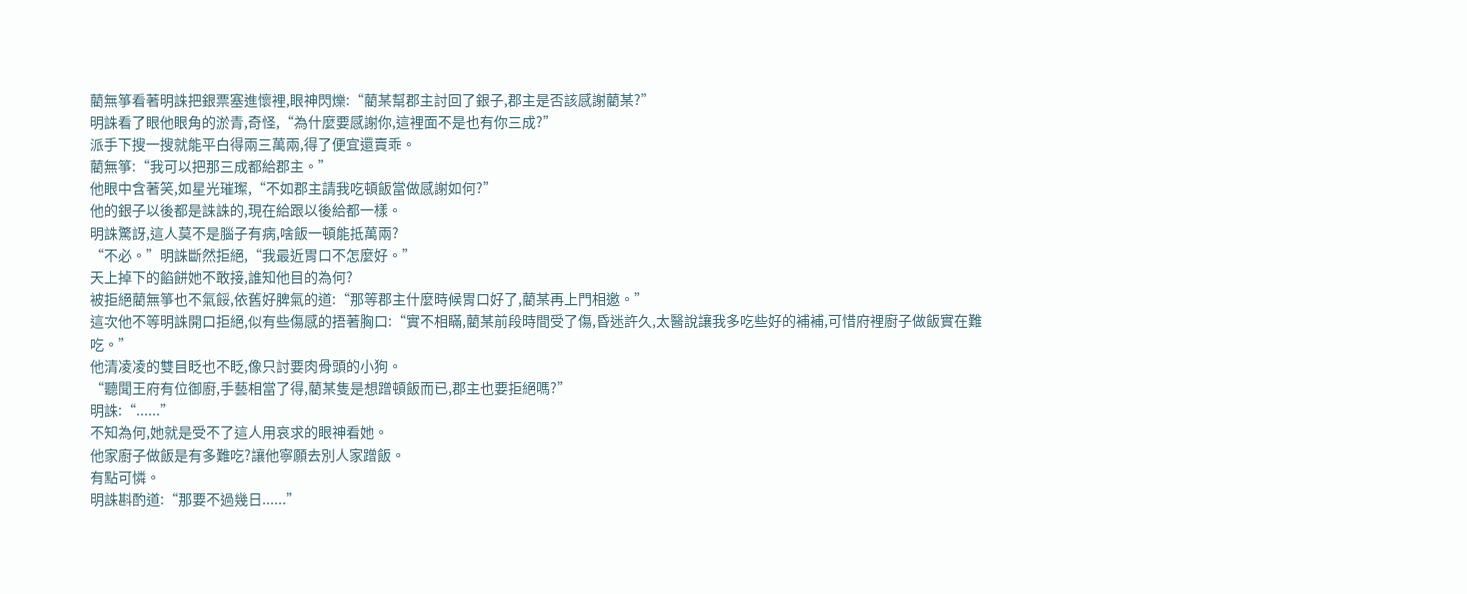藺無箏看著明誅把銀票塞進懷裡,眼神閃爍:“藺某幫郡主討回了銀子,郡主是否該感謝藺某?”
明誅看了眼他眼角的淤青,奇怪,“為什麼要感謝你,這裡面不是也有你三成?”
派手下搜一搜就能平白得兩三萬兩,得了便宜還賣乖。
藺無箏:“我可以把那三成都給郡主。”
他眼中含著笑,如星光璀璨,“不如郡主請我吃頓飯當做感謝如何?”
他的銀子以後都是誅誅的,現在給跟以後給都一樣。
明誅驚訝,這人莫不是腦子有病,啥飯一頓能抵萬兩?
“不必。”明誅斷然拒絕,“我最近胃口不怎麼好。”
天上掉下的餡餅她不敢接,誰知他目的為何?
被拒絕藺無箏也不氣餒,依舊好脾氣的道:“那等郡主什麼時候胃口好了,藺某再上門相邀。”
這次他不等明誅開口拒絕,似有些傷感的捂著胸口:“實不相瞞,藺某前段時間受了傷,昏迷許久,太醫說讓我多吃些好的補補,可惜府裡廚子做飯實在難吃。”
他清凌凌的雙目眨也不眨,像只討要肉骨頭的小狗。
“聽聞王府有位御廚,手藝相當了得,藺某隻是想蹭頓飯而已,郡主也要拒絕嗎?”
明誅:“......”
不知為何,她就是受不了這人用哀求的眼神看她。
他家廚子做飯是有多難吃?讓他寧願去別人家蹭飯。
有點可憐。
明誅斟酌道:“那要不過幾日......”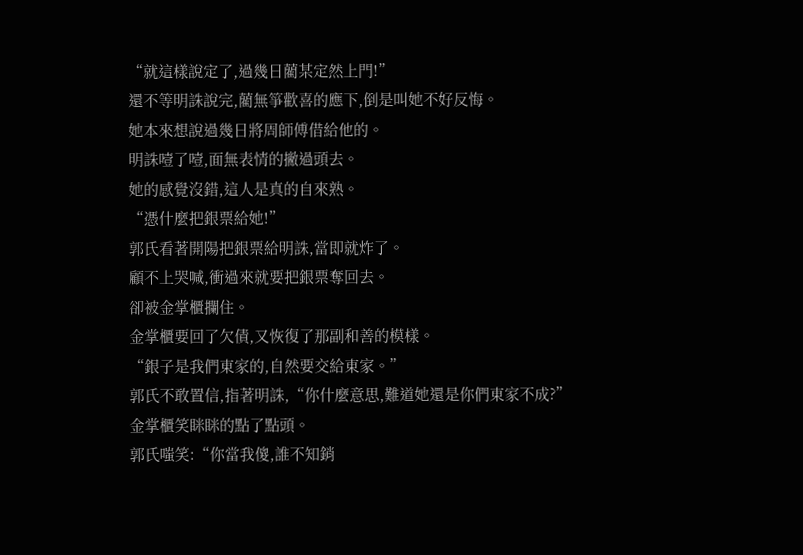“就這樣說定了,過幾日藺某定然上門!”
還不等明誅說完,藺無箏歡喜的應下,倒是叫她不好反悔。
她本來想說過幾日將周師傅借給他的。
明誅噎了噎,面無表情的撇過頭去。
她的感覺沒錯,這人是真的自來熟。
“憑什麼把銀票給她!”
郭氏看著開陽把銀票給明誅,當即就炸了。
顧不上哭喊,衝過來就要把銀票奪回去。
卻被金掌櫃攔住。
金掌櫃要回了欠債,又恢復了那副和善的模樣。
“銀子是我們東家的,自然要交給東家。”
郭氏不敢置信,指著明誅,“你什麼意思,難道她還是你們東家不成?”
金掌櫃笑眯眯的點了點頭。
郭氏嗤笑:“你當我傻,誰不知銷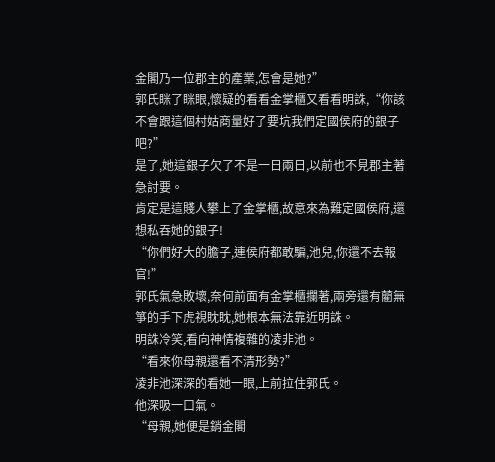金閣乃一位郡主的產業,怎會是她?”
郭氏眯了眯眼,懷疑的看看金掌櫃又看看明誅,“你該不會跟這個村姑商量好了要坑我們定國侯府的銀子吧?”
是了,她這銀子欠了不是一日兩日,以前也不見郡主著急討要。
肯定是這賤人攀上了金掌櫃,故意來為難定國侯府,還想私吞她的銀子!
“你們好大的膽子,連侯府都敢騙,池兒,你還不去報官!”
郭氏氣急敗壞,奈何前面有金掌櫃攔著,兩旁還有藺無箏的手下虎視眈眈,她根本無法靠近明誅。
明誅冷笑,看向神情複雜的凌非池。
“看來你母親還看不清形勢?”
凌非池深深的看她一眼,上前拉住郭氏。
他深吸一口氣。
“母親,她便是銷金閣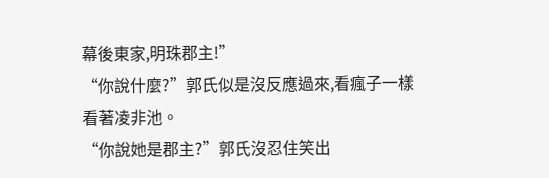幕後東家,明珠郡主!”
“你說什麼?”郭氏似是沒反應過來,看瘋子一樣看著凌非池。
“你說她是郡主?”郭氏沒忍住笑出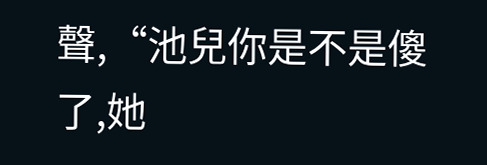聲,“池兒你是不是傻了,她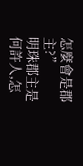怎麼會是郡主?”
明珠郡主是何許人,怎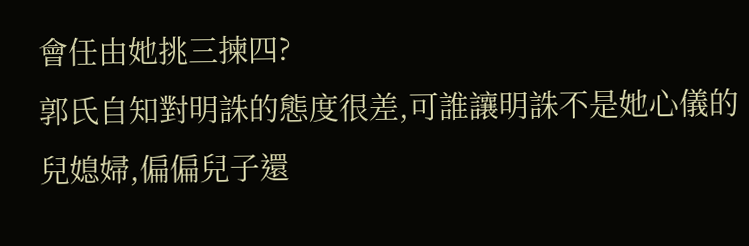會任由她挑三揀四?
郭氏自知對明誅的態度很差,可誰讓明誅不是她心儀的兒媳婦,偏偏兒子還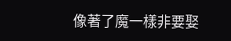像著了魔一樣非要娶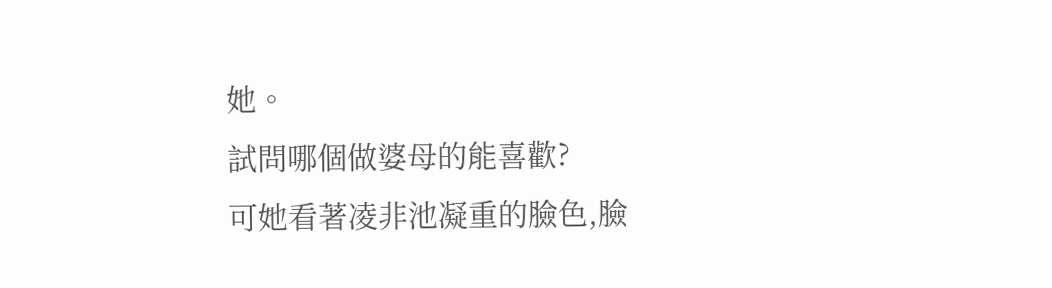她。
試問哪個做婆母的能喜歡?
可她看著凌非池凝重的臉色,臉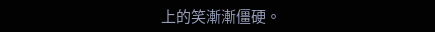上的笑漸漸僵硬。